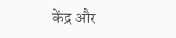केंद्र और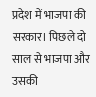प्रदेश में भाजपा की सरकार। पिछले दो साल से भाजपा और उसकी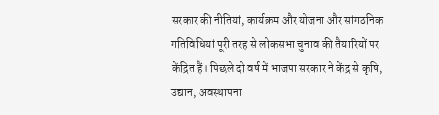सरकार की नीतियां, कार्यक्रम और योजना और सांगठनिक गतिविधियां पूरी तरह से लोकसभा चुनाव की तैयारियों पर केंद्रित हैं। पिछले दो वर्ष में भाजपा सरकार ने केंद्र से कृषि, उद्यान, अवस्थापना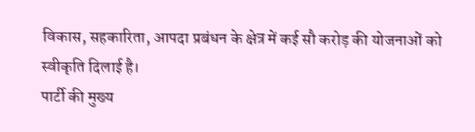विकास, सहकारिता, आपदा प्रबंधन के क्षेत्र में कई सौ करोड़ की योजनाओं को स्वीकृति दिलाई है।
पार्टी की मुख्य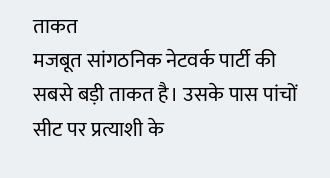ताकत
मजबूत सांगठनिक नेटवर्क पार्टी की सबसे बड़ी ताकत है। उसके पास पांचों सीट पर प्रत्याशी के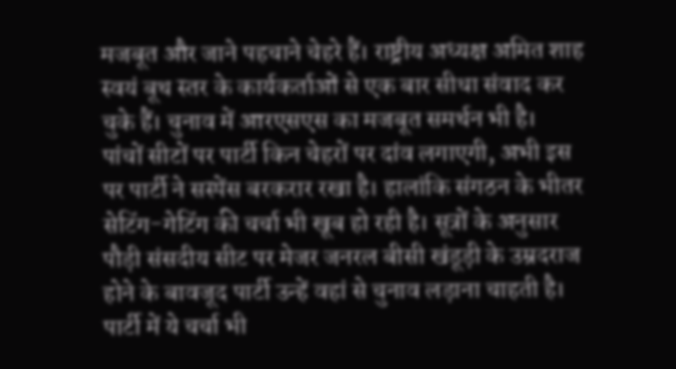मजबूत और जाने पहचाने चेहरे हैं। राष्ट्रीय अध्यक्ष अमित शाह स्वयं बूथ स्तर के कार्यकर्ताओं से एक बार सीधा संवाद कर चुके हैं। चुनाव में आरएसएस का मजबूत समर्थन भी है।
पांचों सीटों पर पार्टी किन चेहरों पर दांव लगाएगी, अभी इस पर पार्टी ने सस्पेंस बरकरार रखा है। हालांकि संगठन के भीतर सेटिंग-गेटिंग की चर्चा भी खूब हो रही है। सूत्रों के अनुसार पौड़ी संसदीय सीट पर मेजर जनरल बीसी खंडूड़ी के उम्रदराज होने के बावजूद पार्टी उन्हें वहां से चुनाव लड़ाना चाहती है।
पार्टी में ये चर्चा भी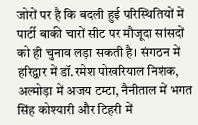जोरों पर है कि बदली हुई परिस्थितियों में पार्टी बाकी चारों सीट पर मौजूदा सांसदों को ही चुनाव लड़ा सकती है। संगठन में हरिद्वार में डॉ.रमेश पोखरियाल निशंक, अल्मोड़ा में अजय टम्टा, नैनीताल में भगत सिंह कोश्यारी और टिहरी में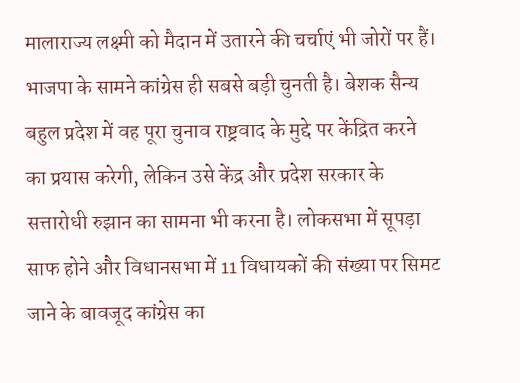मालाराज्य लक्ष्मी को मैदान में उतारने की चर्चाएं भी जोरों पर हैं।
भाजपा के सामने कांग्रेस ही सबसे बड़ी चुनती है। बेशक सैन्य बहुल प्रदेश में वह पूरा चुनाव राष्ट्रवाद के मुद्दे पर केंद्रित करने का प्रयास करेगी, लेकिन उसे केंद्र और प्रदेश सरकार के सत्तारोधी रुझान का सामना भी करना है। लोकसभा में सूपड़ा साफ होने और विधानसभा में 11 विधायकों की संख्या पर सिमट जाने के बावजूद कांग्रेस का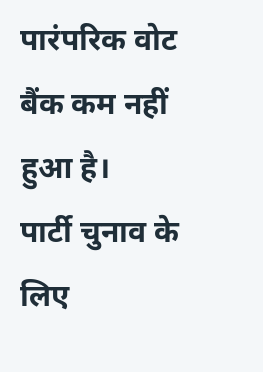पारंपरिक वोट बैंक कम नहीं हुआ है।
पार्टी चुनाव के लिए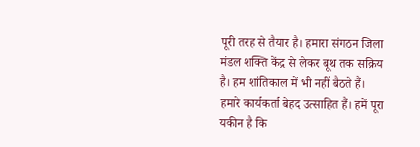पूरी तरह से तैयार है। हमारा संगठन जिला मंडल शक्ति केंद्र से लेकर बूथ तक सक्रिय है। हम शांतिकाल में भी नहीं बैठते हैं। हमारे कार्यकर्ता बेहद उत्साहित हैं। हमें पूरा यकीन है कि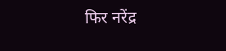फिर नरेंद्र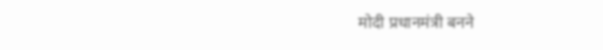मोदी प्रधानमंत्री बनने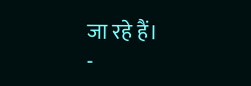जा रहे हैं।
-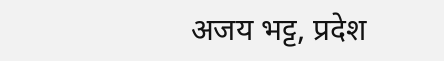अजय भट्ट, प्रदेश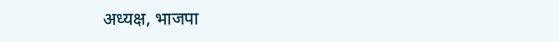अध्यक्ष, भाजपा